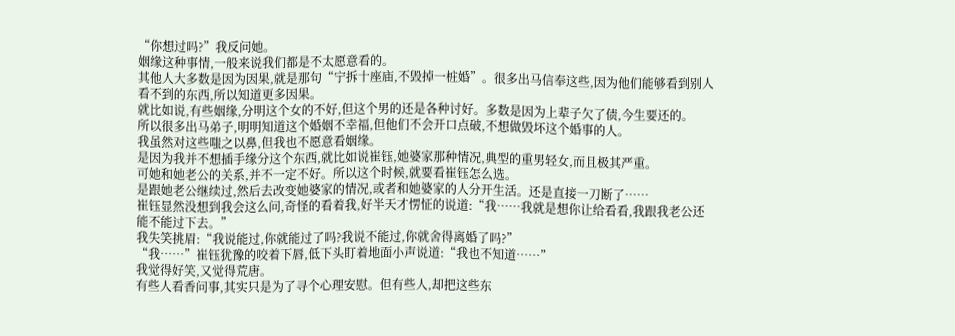“你想过吗?”我反问她。
姻缘这种事情,一般来说我们都是不太愿意看的。
其他人大多数是因为因果,就是那句“宁拆十座庙,不毁掉一桩婚”。很多出马信奉这些,因为他们能够看到别人看不到的东西,所以知道更多因果。
就比如说,有些姻缘,分明这个女的不好,但这个男的还是各种讨好。多数是因为上辈子欠了债,今生要还的。
所以很多出马弟子,明明知道这个婚姻不幸福,但他们不会开口点破,不想做毁坏这个婚事的人。
我虽然对这些嗤之以鼻,但我也不愿意看姻缘。
是因为我并不想插手缘分这个东西,就比如说崔钰,她婆家那种情况,典型的重男轻女,而且极其严重。
可她和她老公的关系,并不一定不好。所以这个时候,就要看崔钰怎么选。
是跟她老公继续过,然后去改变她婆家的情况,或者和她婆家的人分开生活。还是直接一刀断了……
崔钰显然没想到我会这么问,奇怪的看着我,好半天才愣怔的说道:“我……我就是想你让给看看,我跟我老公还能不能过下去。”
我失笑挑眉:“我说能过,你就能过了吗?我说不能过,你就舍得离婚了吗?”
“我……”崔钰犹豫的咬着下唇,低下头盯着地面小声说道:“我也不知道……”
我觉得好笑,又觉得荒唐。
有些人看香问事,其实只是为了寻个心理安慰。但有些人,却把这些东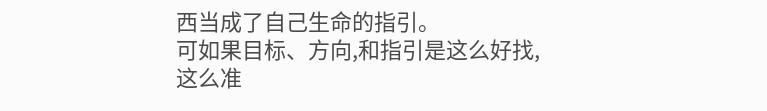西当成了自己生命的指引。
可如果目标、方向,和指引是这么好找,这么准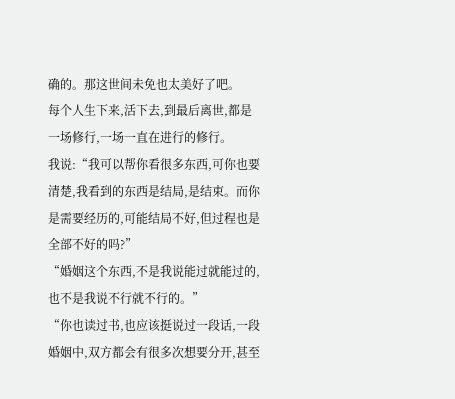确的。那这世间未免也太美好了吧。
每个人生下来,活下去,到最后离世,都是一场修行,一场一直在进行的修行。
我说:“我可以帮你看很多东西,可你也要清楚,我看到的东西是结局,是结束。而你是需要经历的,可能结局不好,但过程也是全部不好的吗?”
“婚姻这个东西,不是我说能过就能过的,也不是我说不行就不行的。”
“你也读过书,也应该挺说过一段话,一段婚姻中,双方都会有很多次想要分开,甚至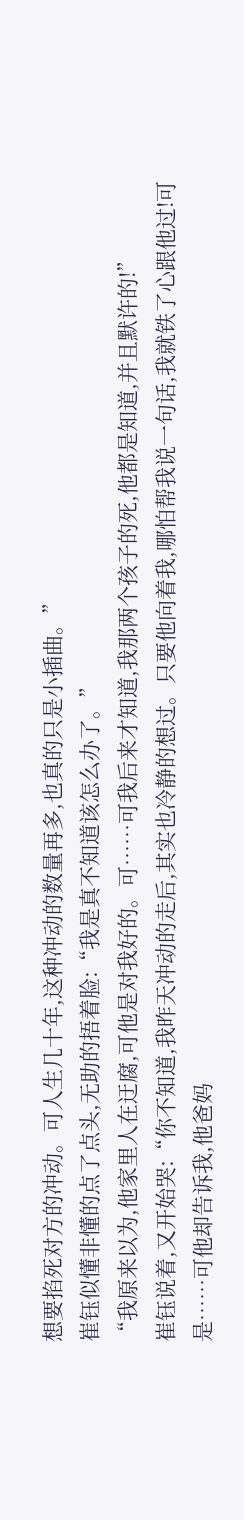想要掐死对方的冲动。可人生几十年,这种冲动的数量再多,也真的只是小插曲。”
崔钰似懂非懂的点了点头,无助的捂着脸:“我是真不知道该怎么办了。”
“我原来以为,他家里人在迂腐,可他是对我好的。可……可我后来才知道,我那两个孩子的死,他都是知道,并且默许的!”
崔钰说着,又开始哭:“你不知道,我昨天冲动的走后,其实也冷静的想过。只要他向着我,哪怕帮我说一句话,我就铁了心跟他过!可是……可他却告诉我,他爸妈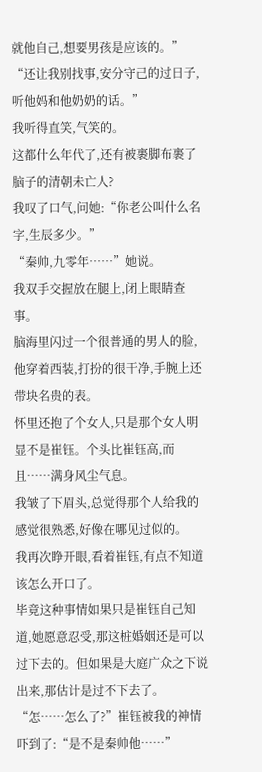就他自己,想要男孩是应该的。”
“还让我别找事,安分守己的过日子,听他妈和他奶奶的话。”
我听得直笑,气笑的。
这都什么年代了,还有被裹脚布裹了脑子的清朝未亡人?
我叹了口气,问她:“你老公叫什么名字,生辰多少。”
“秦帅,九零年……”她说。
我双手交握放在腿上,闭上眼睛查事。
脑海里闪过一个很普通的男人的脸,他穿着西装,打扮的很干净,手腕上还带块名贵的表。
怀里还抱了个女人,只是那个女人明显不是崔钰。个头比崔钰高,而且……满身风尘气息。
我皱了下眉头,总觉得那个人给我的感觉很熟悉,好像在哪见过似的。
我再次睁开眼,看着崔钰,有点不知道该怎么开口了。
毕竟这种事情如果只是崔钰自己知道,她愿意忍受,那这桩婚姻还是可以过下去的。但如果是大庭广众之下说出来,那估计是过不下去了。
“怎……怎么了?”崔钰被我的神情吓到了:“是不是秦帅他……”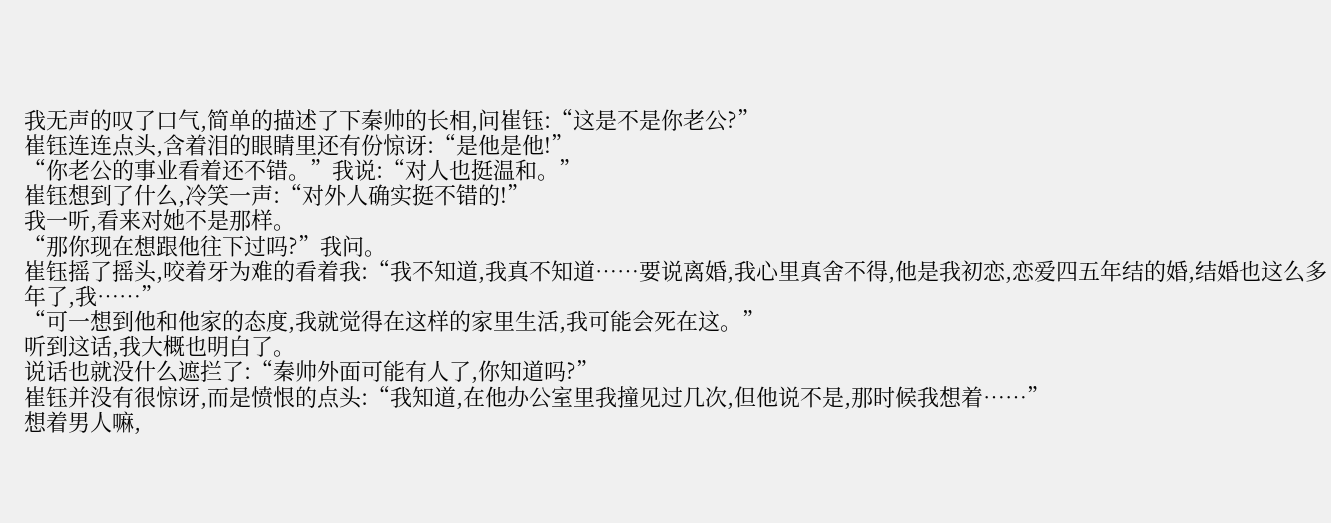我无声的叹了口气,简单的描述了下秦帅的长相,问崔钰:“这是不是你老公?”
崔钰连连点头,含着泪的眼睛里还有份惊讶:“是他是他!”
“你老公的事业看着还不错。”我说:“对人也挺温和。”
崔钰想到了什么,冷笑一声:“对外人确实挺不错的!”
我一听,看来对她不是那样。
“那你现在想跟他往下过吗?”我问。
崔钰摇了摇头,咬着牙为难的看着我:“我不知道,我真不知道……要说离婚,我心里真舍不得,他是我初恋,恋爱四五年结的婚,结婚也这么多年了,我……”
“可一想到他和他家的态度,我就觉得在这样的家里生活,我可能会死在这。”
听到这话,我大概也明白了。
说话也就没什么遮拦了:“秦帅外面可能有人了,你知道吗?”
崔钰并没有很惊讶,而是愤恨的点头:“我知道,在他办公室里我撞见过几次,但他说不是,那时候我想着……”
想着男人嘛,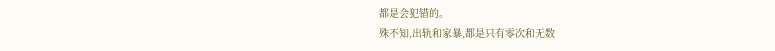都是会犯错的。
殊不知,出轨和家暴,都是只有零次和无数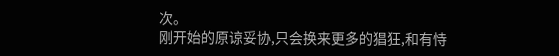次。
刚开始的原谅妥协,只会换来更多的猖狂,和有恃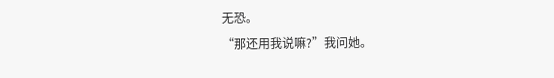无恐。
“那还用我说嘛?”我问她。